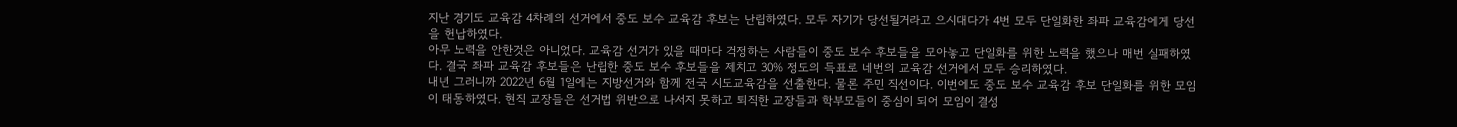지난 경기도 교육감 4차례의 선거에서 중도 보수 교육감 후보는 난립하였다. 모두 자기가 당선될거라고 으시대다가 4번 모두 단일화한 좌파 교육감에게 당선을 헌납하였다.
아무 노력을 안한것은 아니었다. 교육감 선거가 있을 때마다 걱정하는 사람들이 중도 보수 후보들을 모아놓고 단일화를 위한 노력을 했으나 매번 실패하였다. 결국 좌파 교육감 후보들은 난립한 중도 보수 후보들을 제치고 30% 정도의 득표로 네번의 교육감 선거에서 모두 승리하였다.
내년 그러니까 2022년 6월 1일에는 지방선거와 함께 전국 시도교육감을 선출한다. 물론 주민 직선이다. 이번에도 중도 보수 교육감 후보 단일화를 위한 모임이 태동하였다. 현직 교장들은 선거법 위반으로 나서지 못하고 퇴직한 교장들과 학부모들이 중심이 되어 모임이 결성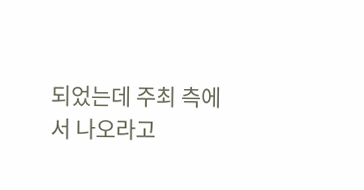되었는데 주최 측에서 나오라고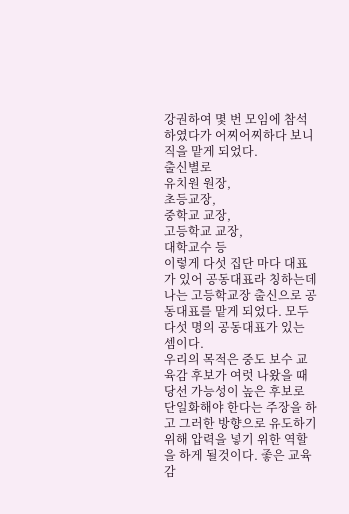강권하여 몇 번 모임에 참석하였다가 어찌어찌하다 보니 직을 맡게 되었다.
출신별로
유치원 원장,
초등교장,
중학교 교장,
고등학교 교장,
대학교수 등
이렇게 다섯 집단 마다 대표가 있어 공동대표라 칭하는데 나는 고등학교장 출신으로 공동대표를 맡게 되었다. 모두 다섯 명의 공동대표가 있는 셈이다.
우리의 목적은 중도 보수 교육감 후보가 여럿 나왔을 때 당선 가능성이 높은 후보로 단일화해야 한다는 주장을 하고 그러한 방향으로 유도하기 위해 압력을 넣기 위한 역할을 하게 될것이다. 좋은 교육감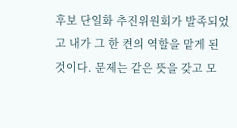후보 단일화 추진위원회가 발족되었고 내가 그 한 켠의 역할을 맡게 된 것이다. 문제는 같은 뜻을 갖고 모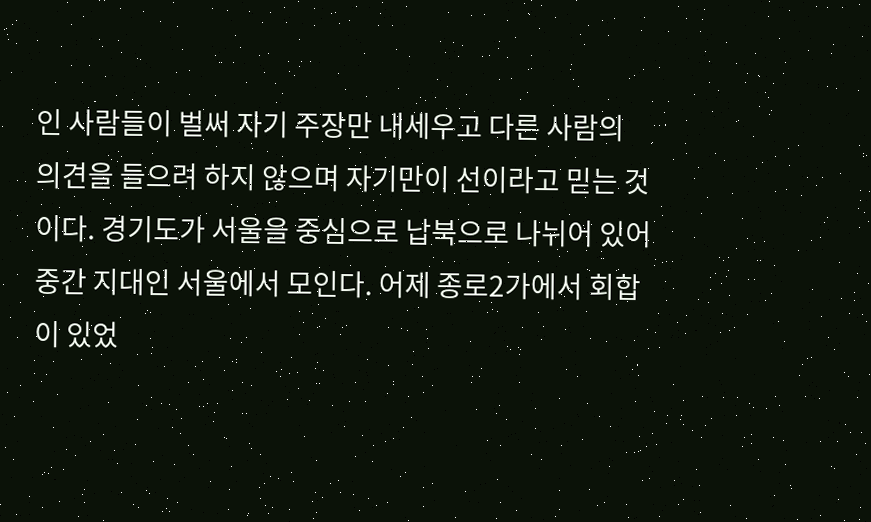인 사람들이 벌써 자기 주장만 내세우고 다른 사람의 의견을 들으려 하지 않으며 자기만이 선이라고 믿는 것이다. 경기도가 서울을 중심으로 납북으로 나뉘어 있어 중간 지대인 서울에서 모인다. 어제 종로2가에서 회합이 있었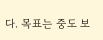다. 목표는 중도 보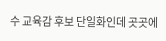수 교육감 후보 단일화인데 곳곳에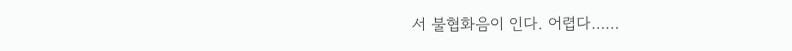서 불협화음이 인다. 어렵다……